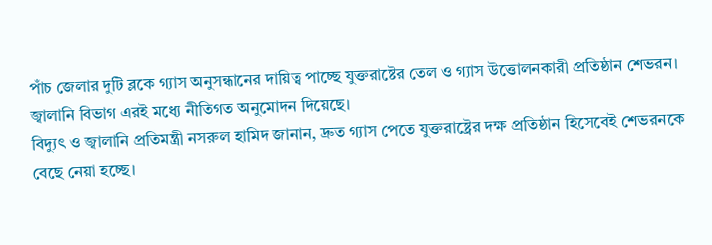পাঁচ জেলার দুটি ব্লকে গ্যাস অনুসন্ধানের দায়িত্ব পাচ্ছে যুক্তরাষ্টের তেল ও গ্যাস উত্তোলনকারী প্রতিষ্ঠান শেভরন। জ্বালানি বিভাগ এরই মধ্যে নীতিগত অনুমোদন দিয়েছে।
বিদ্যুৎ ও জ্বালানি প্রতিমন্ত্রী নসরুল হামিদ জানান, দ্রুত গ্যাস পেতে যুক্তরাষ্ট্রের দক্ষ প্রতিষ্ঠান হিসেবেই শেভরনকে বেছে নেয়া হচ্ছে।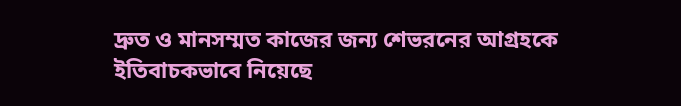দ্রুত ও মানসম্মত কাজের জন্য শেভরনের আগ্রহকে ইতিবাচকভাবে নিয়েছে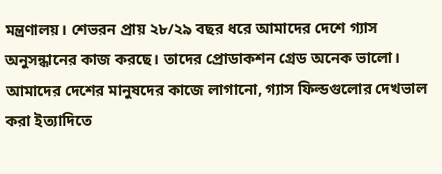মন্ত্রণালয়। শেভরন প্রায় ২৮/২৯ বছর ধরে আমাদের দেশে গ্যাস অনুসন্ধানের কাজ করছে। তাদের প্রোডাকশন গ্রেড অনেক ভালো। আমাদের দেশের মানুষদের কাজে লাগানো, গ্যাস ফিল্ডগুলোর দেখভাল করা ইত্যাদিতে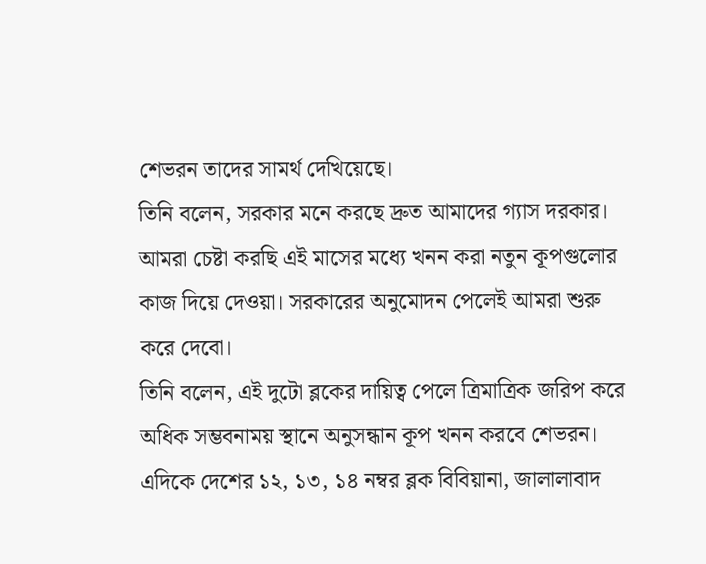শেভরন তাদের সামর্থ দেখিয়েছে।
তিনি বলেন, সরকার মনে করছে দ্রুত আমাদের গ্যাস দরকার। আমরা চেষ্টা করছি এই মাসের মধ্যে খনন করা নতুন কূপগুলোর কাজ দিয়ে দেওয়া। সরকারের অনুমোদন পেলেই আমরা শুরু করে দেবো।
তিনি বলেন, এই দুটো ব্লকের দায়িত্ব পেলে ত্রিমাত্রিক জরিপ করে অধিক সম্ভবনাময় স্থানে অনুসন্ধান কূপ খনন করবে শেভরন।
এদিকে দেশের ১২, ১৩, ১৪ নম্বর ব্লক বিবিয়ানা, জালালাবাদ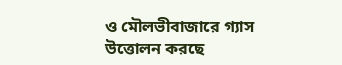ও মৌলভীবাজারে গ্যাস উত্তোলন করছে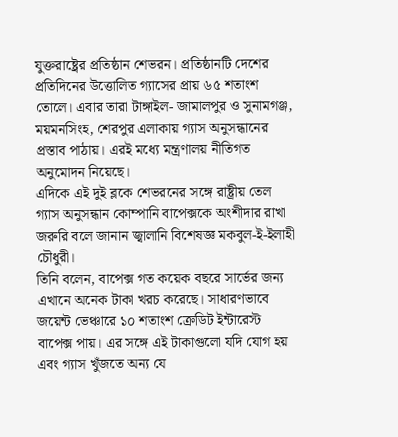যুক্তরাষ্ট্রের প্রতিষ্ঠান শেভরন। প্রতিষ্ঠানটি দেশের প্রতিদিনের উত্তোলিত গ্যাসের প্রায় ৬৫ শতাংশ তোলে। এবার তারা টাঙ্গাইল- জামালপুর ও সুনামগঞ্জ, ময়মনসিংহ, শেরপুর এলাকায় গ্যাস অনুসন্ধানের প্রস্তাব পাঠায়। এরই মধ্যে মন্ত্রণালয় নীতিগত অনুমোদন নিয়েছে।
এদিকে এই দুই ব্লকে শেভরনের সঙ্গে রাষ্ট্রীয় তেল গ্যাস অনুসন্ধান কোম্পানি বাপেক্সকে অংশীদার রাখা জরুরি বলে জানান জ্বালানি বিশেষজ্ঞ মকবুল-ই-ইলাহী চৌধুরী।
তিনি বলেন, বাপেক্স গত কয়েক বছরে সার্ভের জন্য এখানে অনেক টাকা খরচ করেছে। সাধারণভাবে জয়েন্ট ভেঞ্চারে ১০ শতাংশ ক্রেডিট ইন্টারেস্ট বাপেক্স পায়। এর সঙ্গে এই টাকাগুলো যদি যোগ হয় এবং গ্যাস খুঁজতে অন্য যে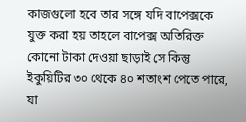কাজগুলো হবে তার সঙ্গে যদি বাপেক্সকে যুক্ত করা হয় তাহলে বাপেক্স অতিরিক্ত কোনো টাকা দেওয়া ছাড়াই সে কিন্তু ইকুয়িটির ৩০ থেকে ৪০ শতাংশ পেতে পারে, যা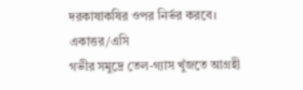দরকাষাকষির ওপর নির্ভর করবে।
একাত্তর/এসি
গভীর সমুদ্রে তেল-গ্যাস খুঁজতে আগ্রহী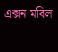এক্সন মবিল